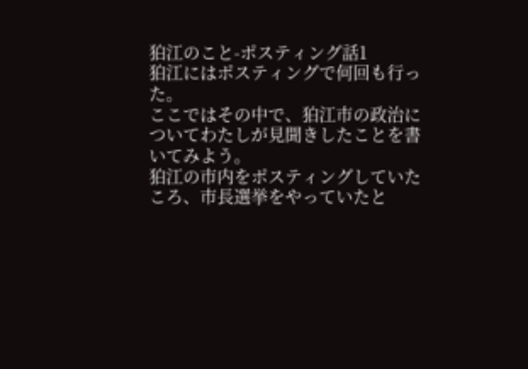狛江のこと-ポスティング話1
狛江にはポスティングで何回も行った。
ここではその中で、狛江市の政治についてわたしが見聞きしたことを書いてみよう。
狛江の市内をポスティングしていたころ、市長選挙をやっていたと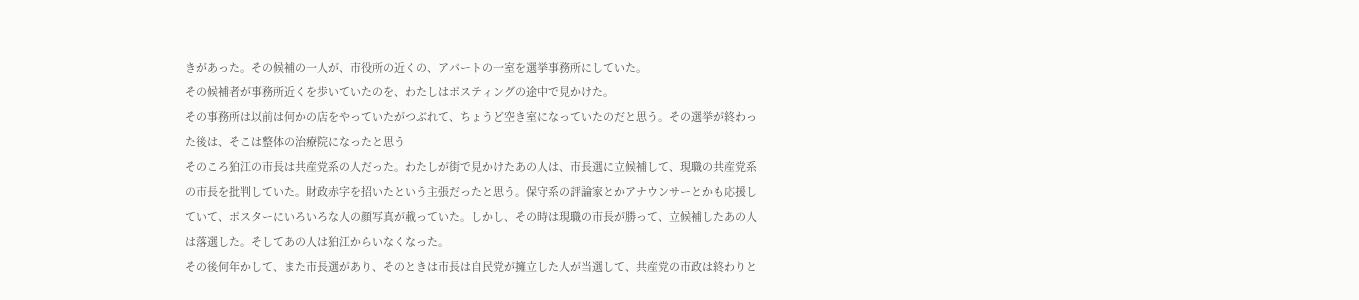きがあった。その候補の一人が、市役所の近くの、アパートの一室を選挙事務所にしていた。
その候補者が事務所近くを歩いていたのを、わたしはポスティングの途中で見かけた。
その事務所は以前は何かの店をやっていたがつぶれて、ちょうど空き室になっていたのだと思う。その選挙が終わった後は、そこは整体の治療院になったと思う
そのころ狛江の市長は共産党系の人だった。わたしが街で見かけたあの人は、市長選に立候補して、現職の共産党系の市長を批判していた。財政赤字を招いたという主張だったと思う。保守系の評論家とかアナウンサーとかも応援していて、ポスターにいろいろな人の顔写真が載っていた。しかし、その時は現職の市長が勝って、立候補したあの人は落選した。そしてあの人は狛江からいなくなった。
その後何年かして、また市長選があり、そのときは市長は自民党が擁立した人が当選して、共産党の市政は終わりと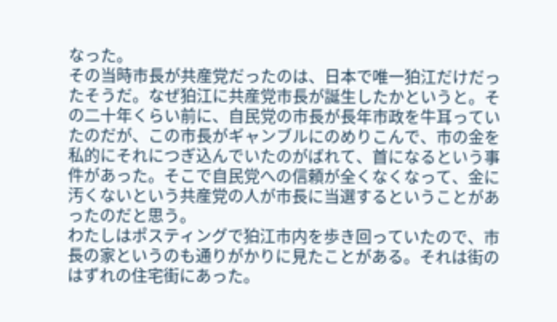なった。
その当時市長が共産党だったのは、日本で唯一狛江だけだったそうだ。なぜ狛江に共産党市長が誕生したかというと。その二十年くらい前に、自民党の市長が長年市政を牛耳っていたのだが、この市長がギャンブルにのめりこんで、市の金を私的にそれにつぎ込んでいたのがばれて、首になるという事件があった。そこで自民党への信頼が全くなくなって、金に汚くないという共産党の人が市長に当選するということがあったのだと思う。
わたしはポスティングで狛江市内を歩き回っていたので、市長の家というのも通りがかりに見たことがある。それは街のはずれの住宅街にあった。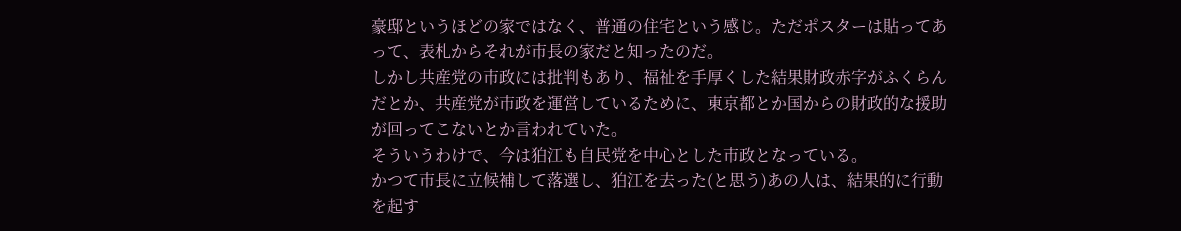豪邸というほどの家ではなく、普通の住宅という感じ。ただポスターは貼ってあって、表札からそれが市長の家だと知ったのだ。
しかし共産党の市政には批判もあり、福祉を手厚くした結果財政赤字がふくらんだとか、共産党が市政を運営しているために、東京都とか国からの財政的な援助が回ってこないとか言われていた。
そういうわけで、今は狛江も自民党を中心とした市政となっている。
かつて市長に立候補して落選し、狛江を去った(と思う)あの人は、結果的に行動を起す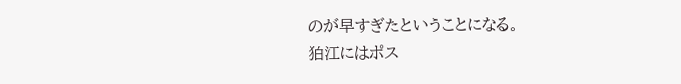のが早すぎたということになる。
狛江にはポス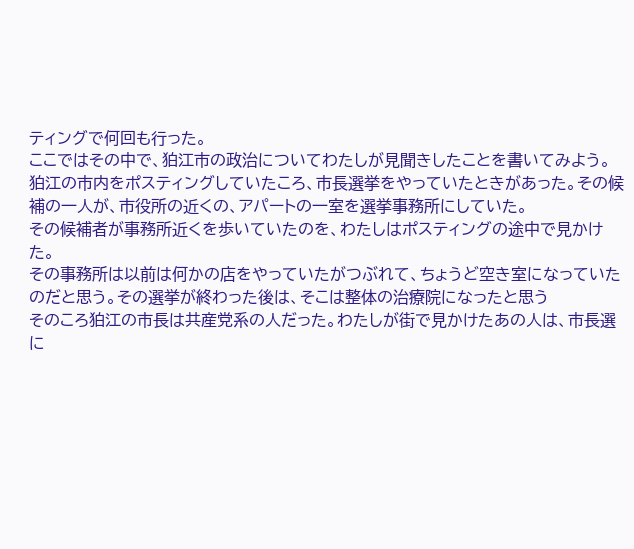ティングで何回も行った。
ここではその中で、狛江市の政治についてわたしが見聞きしたことを書いてみよう。
狛江の市内をポスティングしていたころ、市長選挙をやっていたときがあった。その候補の一人が、市役所の近くの、アパートの一室を選挙事務所にしていた。
その候補者が事務所近くを歩いていたのを、わたしはポスティングの途中で見かけた。
その事務所は以前は何かの店をやっていたがつぶれて、ちょうど空き室になっていたのだと思う。その選挙が終わった後は、そこは整体の治療院になったと思う
そのころ狛江の市長は共産党系の人だった。わたしが街で見かけたあの人は、市長選に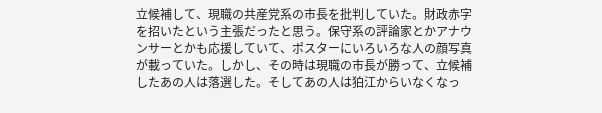立候補して、現職の共産党系の市長を批判していた。財政赤字を招いたという主張だったと思う。保守系の評論家とかアナウンサーとかも応援していて、ポスターにいろいろな人の顔写真が載っていた。しかし、その時は現職の市長が勝って、立候補したあの人は落選した。そしてあの人は狛江からいなくなっ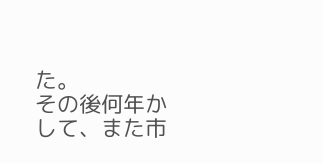た。
その後何年かして、また市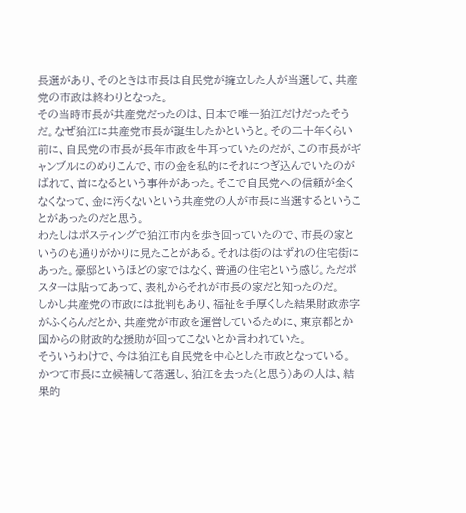長選があり、そのときは市長は自民党が擁立した人が当選して、共産党の市政は終わりとなった。
その当時市長が共産党だったのは、日本で唯一狛江だけだったそうだ。なぜ狛江に共産党市長が誕生したかというと。その二十年くらい前に、自民党の市長が長年市政を牛耳っていたのだが、この市長がギャンブルにのめりこんで、市の金を私的にそれにつぎ込んでいたのがばれて、首になるという事件があった。そこで自民党への信頼が全くなくなって、金に汚くないという共産党の人が市長に当選するということがあったのだと思う。
わたしはポスティングで狛江市内を歩き回っていたので、市長の家というのも通りがかりに見たことがある。それは街のはずれの住宅街にあった。豪邸というほどの家ではなく、普通の住宅という感じ。ただポスターは貼ってあって、表札からそれが市長の家だと知ったのだ。
しかし共産党の市政には批判もあり、福祉を手厚くした結果財政赤字がふくらんだとか、共産党が市政を運営しているために、東京都とか国からの財政的な援助が回ってこないとか言われていた。
そういうわけで、今は狛江も自民党を中心とした市政となっている。
かつて市長に立候補して落選し、狛江を去った(と思う)あの人は、結果的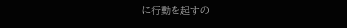に行動を起すの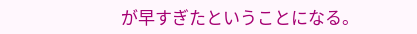が早すぎたということになる。